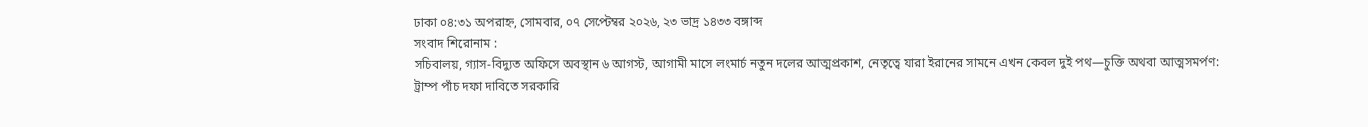ঢাকা ০৪:৩১ অপরাহ্ন, সোমবার, ০৭ সেপ্টেম্বর ২০২৬, ২৩ ভাদ্র ১৪৩৩ বঙ্গাব্দ
সংবাদ শিরোনাম :
সচিবালয়, গ্যাস-বিদ্যুত অফিসে অবস্থান ৬ আগস্ট, আগামী মাসে লংমার্চ নতুন দলের আত্মপ্রকাশ, নেতৃত্বে যারা ইরানের সামনে এখন কেবল দুই পথ—চুক্তি অথবা আত্মসমর্পণ: ট্রাম্প পাঁচ দফা দাবিতে সরকারি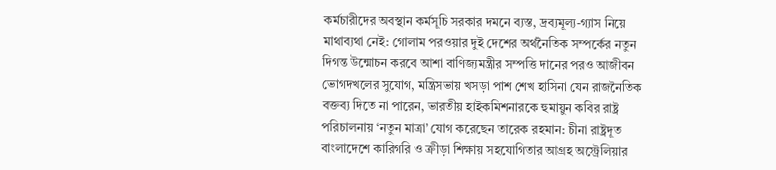কর্মচারীদের অবস্থান কর্মসূচি সরকার দমনে ব্যস্ত, দ্রব্যমূল্য-গ্যাস নিয়ে মাথাব্যথা নেই: গোলাম পরওয়ার দুই দেশের অর্থনৈতিক সম্পর্কের নতুন দিগন্ত উন্মোচন করবে আশা বাণিজ্যমন্ত্রীর সম্পত্তি দানের পরও আজীবন ভোগদখলের সুযোগ, মন্ত্রিসভায় খসড়া পাশ শেখ হাসিনা যেন রাজনৈতিক বক্তব্য দিতে না পারেন, ভারতীয় হাইকমিশনারকে হুমায়ুন কবির রাষ্ট্র পরিচালনায় ‘নতুন মাত্রা’ যোগ করেছেন তারেক রহমান: চীনা রাষ্ট্রদূত বাংলাদেশে কারিগরি ও ক্রীড়া শিক্ষায় সহযোগিতার আগ্রহ অস্ট্রেলিয়ার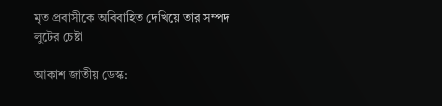মৃত প্রবাসীকে অবিবাহিত দেখিয়ে তার সম্পদ লুটের চেষ্টা

আকাশ জাতীয় ডেস্ক: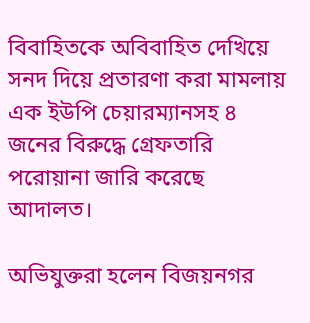বিবাহিতকে অবিবাহিত দেখিয়ে সনদ দিয়ে প্রতারণা করা মামলায় এক ইউপি চেয়ারম্যানসহ ৪ জনের বিরুদ্ধে গ্রেফতারি পরোয়ানা জারি করেছে আদালত।

অভিযুক্তরা হলেন বিজয়নগর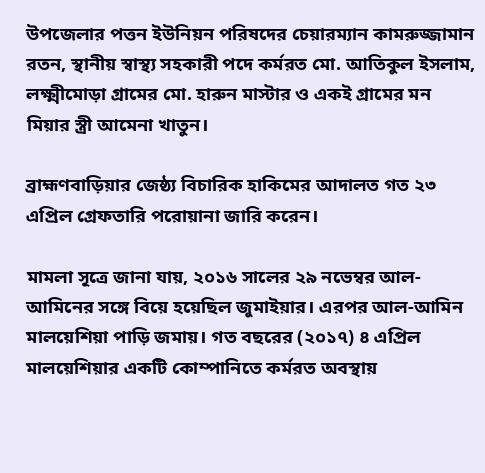উপজেলার পত্তন ইউনিয়ন পরিষদের চেয়ারম্যান কামরুজ্জামান রতন, স্থানীয় স্বাস্থ্য সহকারী পদে কর্মরত মো. আতিকুল ইসলাম, লক্ষ্মীমোড়া গ্রামের মো. হারুন মাস্টার ও একই গ্রামের মন মিয়ার স্ত্রী আমেনা খাতুন।

ব্রাহ্মণবাড়িয়ার জেষ্ঠ্য বিচারিক হাকিমের আদালত গত ২৩ এপ্রিল গ্রেফতারি পরোয়ানা জারি করেন।

মামলা সূত্রে জানা যায়, ২০১৬ সালের ২৯ নভেম্বর আল-আমিনের সঙ্গে বিয়ে হয়েছিল জুমাইয়ার। এরপর আল-আমিন মালয়েশিয়া পাড়ি জমায়। গত বছরের (২০১৭) ৪ এপ্রিল মালয়েশিয়ার একটি কোম্পানিতে কর্মরত অবস্থায়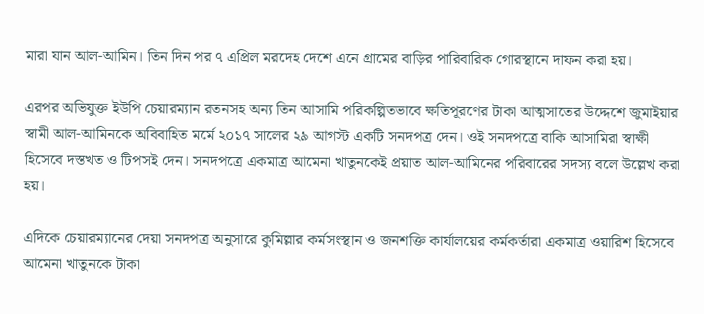মারা যান আল-আমিন। তিন দিন পর ৭ এপ্রিল মরদেহ দেশে এনে গ্রামের বাড়ির পারিবারিক গোরস্থানে দাফন করা হয়।

এরপর অভিযুক্ত ইউপি চেয়ারম্যান রতনসহ অন্য তিন আসামি পরিকল্পিতভাবে ক্ষতিপূরণের টাকা আত্মসাতের উদ্দেশে জুমাইয়ার স্বামী আল-আমিনকে অবিবাহিত মর্মে ২০১৭ সালের ২৯ আগস্ট একটি সনদপত্র দেন। ওই সনদপত্রে বাকি আসামিরা স্বাক্ষী হিসেবে দস্তখত ও টিপসই দেন। সনদপত্রে একমাত্র আমেনা খাতুনকেই প্রয়াত আল-আমিনের পরিবারের সদস্য বলে উল্লেখ করা হয়।

এদিকে চেয়ারম্যানের দেয়া সনদপত্র অনুসারে কুমিল্লার কর্মসংস্থান ও জনশক্তি কার্যালয়ের কর্মকর্তারা একমাত্র ওয়ারিশ হিসেবে আমেনা খাতুনকে টাকা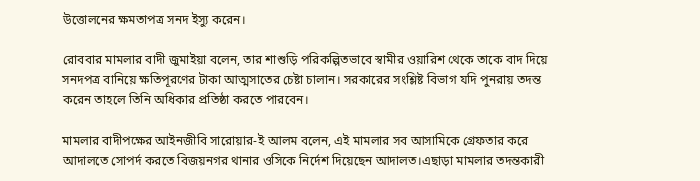উত্তোলনের ক্ষমতাপত্র সনদ ইস্যু করেন।

রোববার মামলার বাদী জুমাইয়া বলেন, তার শাশুড়ি পরিকল্পিতভাবে স্বামীর ওয়ারিশ থেকে তাকে বাদ দিয়ে সনদপত্র বানিয়ে ক্ষতিপূরণের টাকা আত্মসাতের চেষ্টা চালান। সরকারের সংশ্লিষ্ট বিভাগ যদি পুনরায় তদন্ত করেন তাহলে তিনি অধিকার প্রতিষ্ঠা করতে পারবেন।

মামলার বাদীপক্ষের আইনজীবি সারোয়ার-ই আলম বলেন, এই মামলার সব আসামিকে গ্রেফতার করে আদালতে সোপর্দ করতে বিজয়নগর থানার ওসিকে নির্দেশ দিয়েছেন আদালত।এছাড়া মামলার তদন্তকারী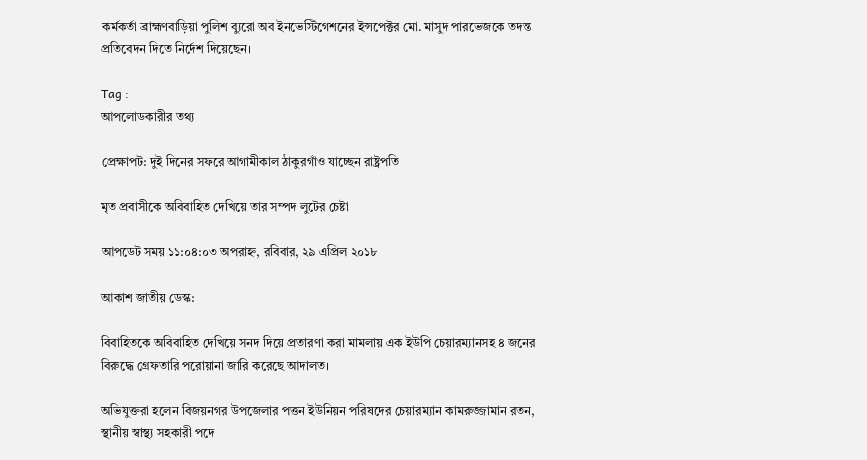কর্মকর্তা ব্রাহ্মণবাড়িয়া পুলিশ ব্যুরো অব ইনভেস্টিগেশনের ইন্সপেক্টর মো. মাসুদ পারভেজকে তদন্ত প্রতিবেদন দিতে নির্দেশ দিয়েছেন।

Tag :
আপলোডকারীর তথ্য

প্রেক্ষাপট: দুই দিনের সফরে আগামীকাল ঠাকুরগাঁও যাচ্ছেন রাষ্ট্রপতি

মৃত প্রবাসীকে অবিবাহিত দেখিয়ে তার সম্পদ লুটের চেষ্টা

আপডেট সময় ১১:০৪:০৩ অপরাহ্ন, রবিবার, ২৯ এপ্রিল ২০১৮

আকাশ জাতীয় ডেস্ক:

বিবাহিতকে অবিবাহিত দেখিয়ে সনদ দিয়ে প্রতারণা করা মামলায় এক ইউপি চেয়ারম্যানসহ ৪ জনের বিরুদ্ধে গ্রেফতারি পরোয়ানা জারি করেছে আদালত।

অভিযুক্তরা হলেন বিজয়নগর উপজেলার পত্তন ইউনিয়ন পরিষদের চেয়ারম্যান কামরুজ্জামান রতন, স্থানীয় স্বাস্থ্য সহকারী পদে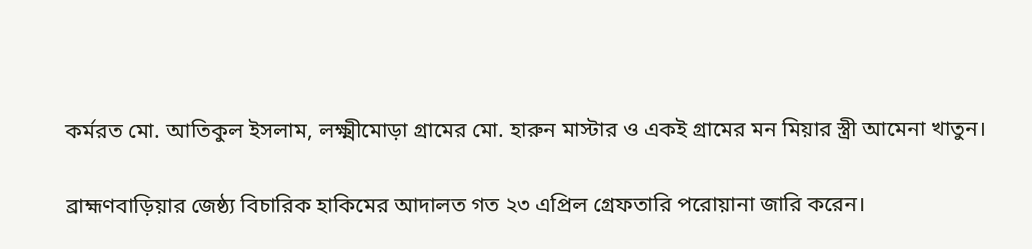কর্মরত মো. আতিকুল ইসলাম, লক্ষ্মীমোড়া গ্রামের মো. হারুন মাস্টার ও একই গ্রামের মন মিয়ার স্ত্রী আমেনা খাতুন।

ব্রাহ্মণবাড়িয়ার জেষ্ঠ্য বিচারিক হাকিমের আদালত গত ২৩ এপ্রিল গ্রেফতারি পরোয়ানা জারি করেন।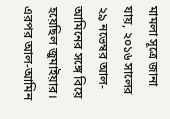মামলা সূত্রে জানা যায়, ২০১৬ সালের ২৯ নভেম্বর আল-আমিনের সঙ্গে বিয়ে হয়েছিল জুমাইয়ার। এরপর আল-আমিন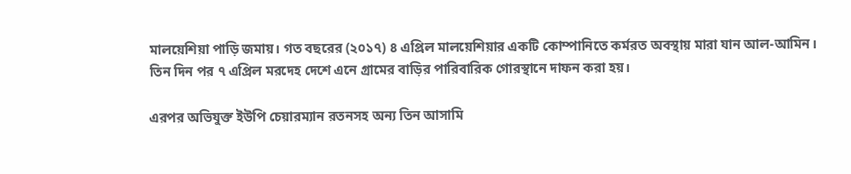মালয়েশিয়া পাড়ি জমায়। গত বছরের (২০১৭) ৪ এপ্রিল মালয়েশিয়ার একটি কোম্পানিতে কর্মরত অবস্থায় মারা যান আল-আমিন। তিন দিন পর ৭ এপ্রিল মরদেহ দেশে এনে গ্রামের বাড়ির পারিবারিক গোরস্থানে দাফন করা হয়।

এরপর অভিযুক্ত ইউপি চেয়ারম্যান রতনসহ অন্য তিন আসামি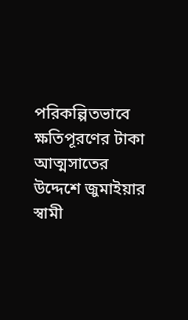পরিকল্পিতভাবে ক্ষতিপূরণের টাকা আত্মসাতের উদ্দেশে জুমাইয়ার স্বামী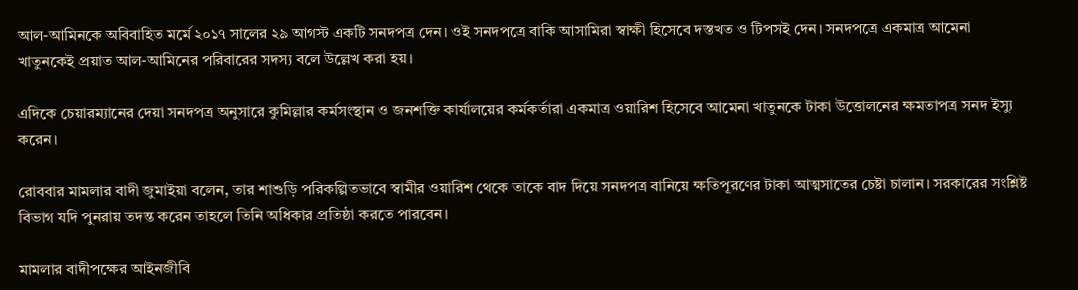আল-আমিনকে অবিবাহিত মর্মে ২০১৭ সালের ২৯ আগস্ট একটি সনদপত্র দেন। ওই সনদপত্রে বাকি আসামিরা স্বাক্ষী হিসেবে দস্তখত ও টিপসই দেন। সনদপত্রে একমাত্র আমেনা খাতুনকেই প্রয়াত আল-আমিনের পরিবারের সদস্য বলে উল্লেখ করা হয়।

এদিকে চেয়ারম্যানের দেয়া সনদপত্র অনুসারে কুমিল্লার কর্মসংস্থান ও জনশক্তি কার্যালয়ের কর্মকর্তারা একমাত্র ওয়ারিশ হিসেবে আমেনা খাতুনকে টাকা উত্তোলনের ক্ষমতাপত্র সনদ ইস্যু করেন।

রোববার মামলার বাদী জুমাইয়া বলেন, তার শাশুড়ি পরিকল্পিতভাবে স্বামীর ওয়ারিশ থেকে তাকে বাদ দিয়ে সনদপত্র বানিয়ে ক্ষতিপূরণের টাকা আত্মসাতের চেষ্টা চালান। সরকারের সংশ্লিষ্ট বিভাগ যদি পুনরায় তদন্ত করেন তাহলে তিনি অধিকার প্রতিষ্ঠা করতে পারবেন।

মামলার বাদীপক্ষের আইনজীবি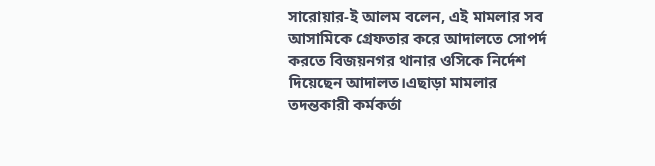সারোয়ার-ই আলম বলেন, এই মামলার সব আসামিকে গ্রেফতার করে আদালতে সোপর্দ করতে বিজয়নগর থানার ওসিকে নির্দেশ দিয়েছেন আদালত।এছাড়া মামলার তদন্তকারী কর্মকর্তা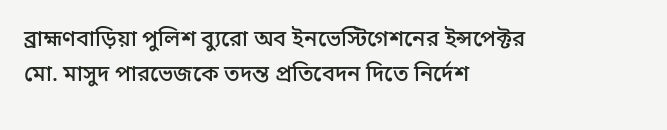ব্রাহ্মণবাড়িয়া পুলিশ ব্যুরো অব ইনভেস্টিগেশনের ইন্সপেক্টর মো. মাসুদ পারভেজকে তদন্ত প্রতিবেদন দিতে নির্দেশ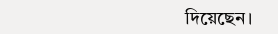দিয়েছেন।